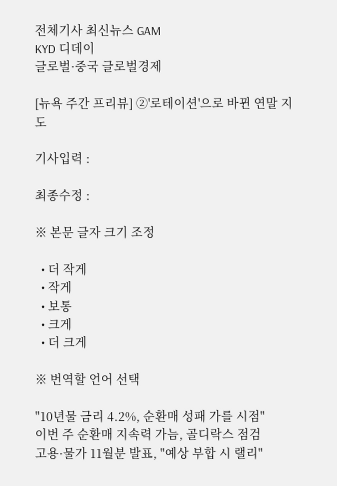전체기사 최신뉴스 GAM
KYD 디데이
글로벌·중국 글로벌경제

[뉴욕 주간 프리뷰] ②'로테이션'으로 바뀐 연말 지도

기사입력 :

최종수정 :

※ 본문 글자 크기 조정

  • 더 작게
  • 작게
  • 보통
  • 크게
  • 더 크게

※ 번역할 언어 선택

"10년물 금리 4.2%, 순환매 성패 가를 시점"
이번 주 순환매 지속력 가늠, 골디락스 점검
고용·물가 11월분 발표, "예상 부합 시 랠리"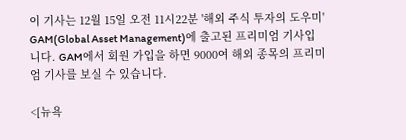이 기사는 12월 15일 오전 11시22분 '해외 주식 투자의 도우미' GAM(Global Asset Management)에 출고된 프리미엄 기사입니다. GAM에서 회원 가입을 하면 9000여 해외 종목의 프리미엄 기사를 보실 수 있습니다.

<[뉴욕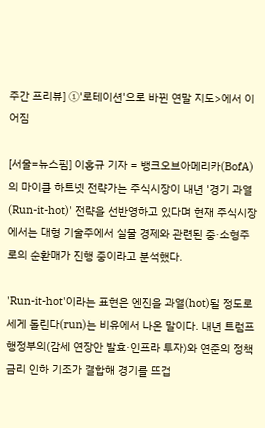주간 프리뷰] ①'로테이션'으로 바뀐 연말 지도>에서 이어짐

[서울=뉴스핌] 이홍규 기자 = 뱅크오브아메리카(BofA)의 마이클 하트넷 전략가는 주식시장이 내년 '경기 과열(Run-it-hot)' 전략을 선반영하고 있다며 현재 주식시장에서는 대형 기술주에서 실물 경제와 관련된 중·소형주로의 순환매가 진행 중이라고 분석했다.

'Run-it-hot'이라는 표현은 엔진을 과열(hot)될 정도로 세게 돌린다(run)는 비유에서 나온 말이다. 내년 트럼프 행정부의(감세 연장안 발효·인프라 투자)와 연준의 정책금리 인하 기조가 결합해 경기를 뜨겁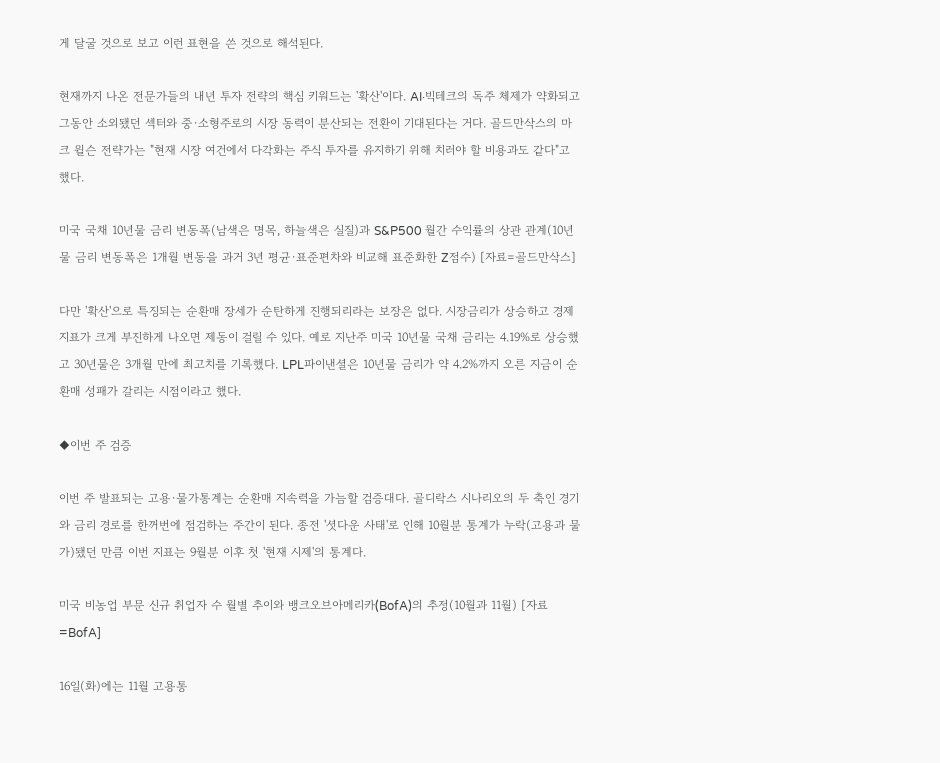게 달굴 것으로 보고 이런 표현을 쓴 것으로 해석된다.

현재까지 나온 전문가들의 내년 투자 전략의 핵심 키워드는 '확산'이다. AI·빅테크의 독주 체제가 약화되고 그동안 소외됐던 섹터와 중·소형주로의 시장 동력이 분산되는 전환이 기대된다는 거다. 골드만삭스의 마크 윌슨 전략가는 "현재 시장 여건에서 다각화는 주식 투자를 유지하기 위해 치러야 할 비용과도 같다"고 했다.

미국 국채 10년물 금리 변동폭(남색은 명목, 하늘색은 실질)과 S&P500 월간 수익률의 상관 관계(10년물 금리 변동폭은 1개월 변동을 과거 3년 평균·표준편차와 비교해 표준화한 Z점수) [자료=골드만삭스]

다만 '확산'으로 특징되는 순환매 장세가 순탄하게 진행되리라는 보장은 없다. 시장금리가 상승하고 경제지표가 크게 부진하게 나오면 제동이 걸릴 수 있다. 예로 지난주 미국 10년물 국채 금리는 4.19%로 상승했고 30년물은 3개월 만에 최고치를 기록했다. LPL파이낸셜은 10년물 금리가 약 4.2%까지 오른 지금이 순환매 성패가 갈리는 시점이라고 했다.

◆이번 주 검증

이번 주 발표되는 고용·물가통계는 순환매 지속력을 가늠할 검증대다. 골디락스 시나리오의 두 축인 경기와 금리 경로를 한꺼번에 점검하는 주간이 된다. 종전 '셧다운 사태'로 인해 10월분 통계가 누락(고용과 물가)됐던 만큼 이번 지표는 9월분 이후 첫 '현재 시제'의 통계다.

미국 비농업 부문 신규 취업자 수 월별 추이와 뱅크오브아메리카(BofA)의 추정(10월과 11월) [자료=BofA]

16일(화)에는 11월 고용통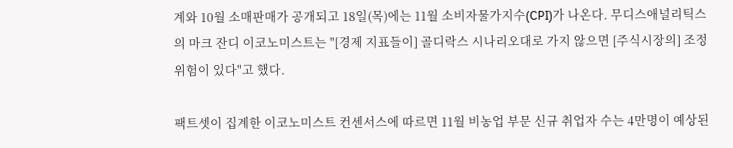계와 10월 소매판매가 공개되고 18일(목)에는 11월 소비자물가지수(CPI)가 나온다. 무디스애널리틱스의 마크 잔디 이코노미스트는 "[경제 지표들이] 골디락스 시나리오대로 가지 않으면 [주식시장의] 조정 위험이 있다"고 했다.

팩트셋이 집계한 이코노미스트 컨센서스에 따르면 11월 비농업 부문 신규 취업자 수는 4만명이 예상된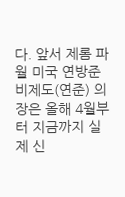다. 앞서 제롬 파월 미국 연방준비제도(연준) 의장은 올해 4월부터 지금까지 실제 신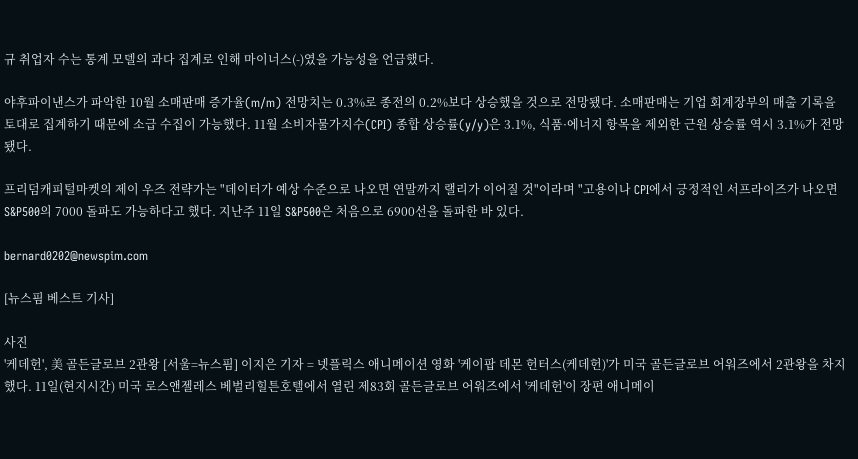규 취업자 수는 통계 모델의 과다 집계로 인해 마이너스(-)였을 가능성을 언급했다.

야후파이낸스가 파악한 10월 소매판매 증가율(m/m) 전망치는 0.3%로 종전의 0.2%보다 상승했을 것으로 전망됐다. 소매판매는 기업 회계장부의 매출 기록을 토대로 집계하기 때문에 소급 수집이 가능했다. 11월 소비자물가지수(CPI) 종합 상승률(y/y)은 3.1%, 식품·에너지 항목을 제외한 근원 상승률 역시 3.1%가 전망됐다.

프리덤캐피털마켓의 제이 우즈 전략가는 "데이터가 예상 수준으로 나오면 연말까지 랠리가 이어질 것"이라며 "고용이나 CPI에서 긍정적인 서프라이즈가 나오면 S&P500의 7000 돌파도 가능하다고 했다. 지난주 11일 S&P500은 처음으로 6900선을 돌파한 바 있다.

bernard0202@newspim.com

[뉴스핌 베스트 기사]

사진
'케데헌', 美 골든글로브 2관왕 [서울=뉴스핌] 이지은 기자 = 넷플릭스 애니메이션 영화 '케이팝 데몬 헌터스(케데헌)'가 미국 골든글로브 어워즈에서 2관왕을 차지했다. 11일(현지시간) 미국 로스앤젤레스 베벌리힐튼호텔에서 열린 제83회 골든글로브 어워즈에서 '케데헌'이 장편 애니메이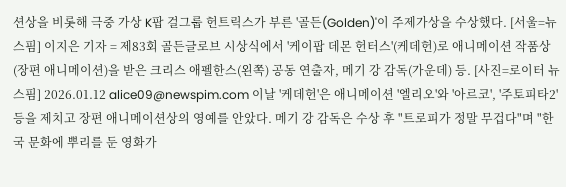션상을 비롯해 극중 가상 K팝 걸그룹 헌트릭스가 부른 '골든(Golden)'이 주제가상을 수상했다. [서울=뉴스핌] 이지은 기자 = 제83회 골든글로브 시상식에서 '케이팝 데몬 헌터스'(케데헌)로 애니메이션 작품상(장편 애니메이션)을 받은 크리스 애펠한스(왼쪽) 공동 연출자, 메기 강 감독(가운데) 등. [사진=로이터 뉴스핌] 2026.01.12 alice09@newspim.com 이날 '케데헌'은 애니메이션 '엘리오'와 '아르코', '주토피타2' 등을 제치고 장편 애니메이션상의 영예를 안았다. 메기 강 감독은 수상 후 "트로피가 정말 무겁다"며 "한국 문화에 뿌리를 둔 영화가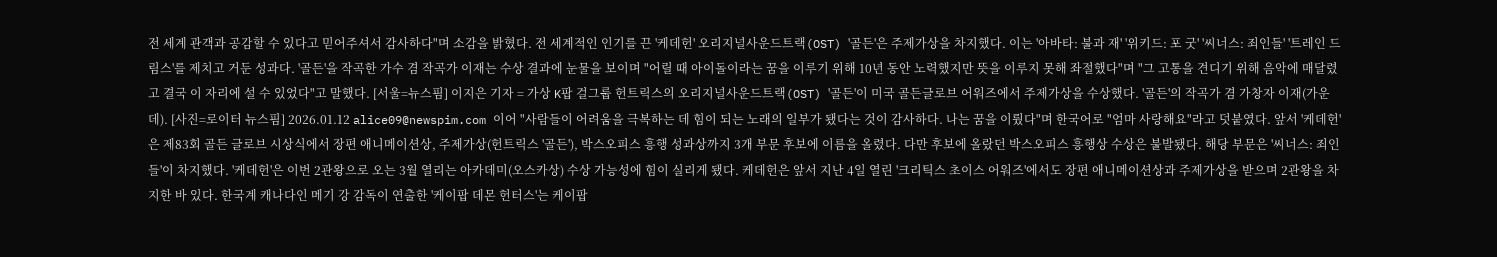전 세계 관객과 공감할 수 있다고 믿어주셔서 감사하다"며 소감을 밝혔다. 전 세계적인 인기를 끈 '케데헌' 오리지널사운드트랙(OST) '골든'은 주제가상을 차지했다. 이는 '아바타: 불과 재' '위키드: 포 굿' '씨너스: 죄인들' '트레인 드림스'를 제치고 거둔 성과다. '골든'을 작곡한 가수 겸 작곡가 이재는 수상 결과에 눈물을 보이며 "어릴 때 아이돌이라는 꿈을 이루기 위해 10년 동안 노력했지만 뜻을 이루지 못해 좌절했다"며 "그 고통을 견디기 위해 음악에 매달렸고 결국 이 자리에 설 수 있었다"고 말했다. [서울=뉴스핌] 이지은 기자 = 가상 K팝 걸그룹 헌트릭스의 오리지널사운드트랙(OST) '골든'이 미국 골든글로브 어워즈에서 주제가상을 수상했다. '골든'의 작곡가 겸 가창자 이재(가운데). [사진=로이터 뉴스핌] 2026.01.12 alice09@newspim.com 이어 "사람들이 어려움을 극복하는 데 힘이 되는 노래의 일부가 됐다는 것이 감사하다. 나는 꿈을 이뤘다"며 한국어로 "엄마 사랑해요"라고 덧붙였다. 앞서 '케데헌'은 제83회 골든 글로브 시상식에서 장편 애니메이션상, 주제가상(헌트릭스 '골든'), 박스오피스 흥행 성과상까지 3개 부문 후보에 이름을 올렸다. 다만 후보에 올랐던 박스오피스 흥행상 수상은 불발됐다. 해당 부문은 '씨너스: 죄인들'이 차지했다. '케데헌'은 이번 2관왕으로 오는 3월 열리는 아카데미(오스카상) 수상 가능성에 힘이 실리게 됐다. 케데헌은 앞서 지난 4일 열린 '크리틱스 초이스 어워즈'에서도 장편 애니메이션상과 주제가상을 받으며 2관왕을 차지한 바 있다. 한국계 캐나다인 메기 강 감독이 연출한 '케이팝 데몬 헌터스'는 케이팝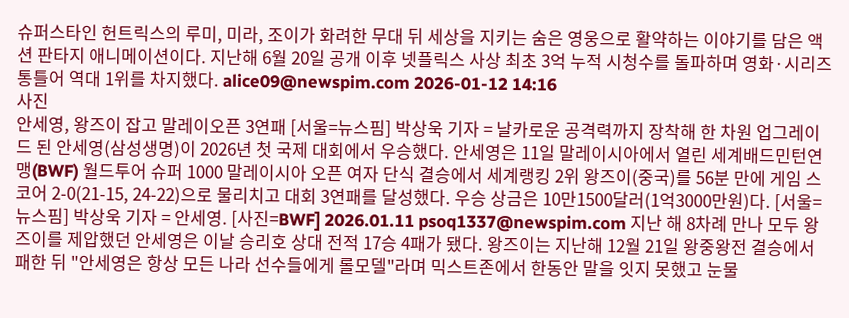슈퍼스타인 헌트릭스의 루미, 미라, 조이가 화려한 무대 뒤 세상을 지키는 숨은 영웅으로 활약하는 이야기를 담은 액션 판타지 애니메이션이다. 지난해 6월 20일 공개 이후 넷플릭스 사상 최초 3억 누적 시청수를 돌파하며 영화·시리즈 통틀어 역대 1위를 차지했다. alice09@newspim.com 2026-01-12 14:16
사진
안세영, 왕즈이 잡고 말레이오픈 3연패 [서울=뉴스핌] 박상욱 기자 = 날카로운 공격력까지 장착해 한 차원 업그레이드 된 안세영(삼성생명)이 2026년 첫 국제 대회에서 우승했다. 안세영은 11일 말레이시아에서 열린 세계배드민턴연맹(BWF) 월드투어 슈퍼 1000 말레이시아 오픈 여자 단식 결승에서 세계랭킹 2위 왕즈이(중국)를 56분 만에 게임 스코어 2-0(21-15, 24-22)으로 물리치고 대회 3연패를 달성했다. 우승 상금은 10만1500달러(1억3000만원)다. [서울=뉴스핌] 박상욱 기자 = 안세영. [사진=BWF] 2026.01.11 psoq1337@newspim.com 지난 해 8차례 만나 모두 왕즈이를 제압했던 안세영은 이날 승리호 상대 전적 17승 4패가 됐다. 왕즈이는 지난해 12월 21일 왕중왕전 결승에서 패한 뒤 "안세영은 항상 모든 나라 선수들에게 롤모델"라며 믹스트존에서 한동안 말을 잇지 못했고 눈물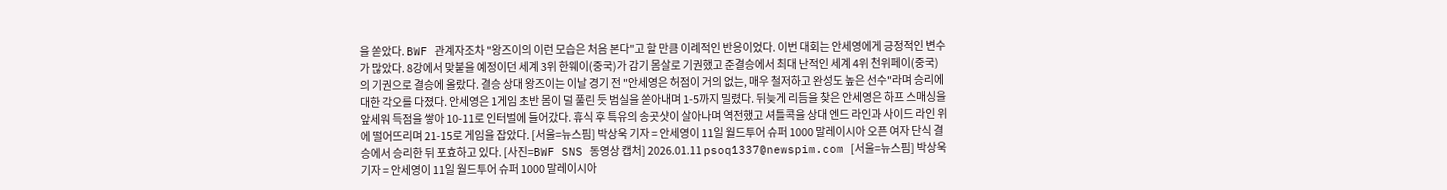을 쏟았다. BWF 관계자조차 "왕즈이의 이런 모습은 처음 본다"고 할 만큼 이례적인 반응이었다. 이번 대회는 안세영에게 긍정적인 변수가 많았다. 8강에서 맞붙을 예정이던 세계 3위 한웨이(중국)가 감기 몸살로 기권했고 준결승에서 최대 난적인 세계 4위 천위페이(중국)의 기권으로 결승에 올랐다. 결승 상대 왕즈이는 이날 경기 전 "안세영은 허점이 거의 없는, 매우 철저하고 완성도 높은 선수"라며 승리에 대한 각오를 다졌다. 안세영은 1게임 초반 몸이 덜 풀린 듯 범실을 쏟아내며 1-5까지 밀렸다. 뒤늦게 리듬을 찾은 안세영은 하프 스매싱을 앞세워 득점을 쌓아 10-11로 인터벌에 들어갔다. 휴식 후 특유의 송곳샷이 살아나며 역전했고 셔틀콕을 상대 엔드 라인과 사이드 라인 위에 떨어뜨리며 21-15로 게임을 잡았다. [서울=뉴스핌] 박상욱 기자 = 안세영이 11일 월드투어 슈퍼 1000 말레이시아 오픈 여자 단식 결승에서 승리한 뒤 포효하고 있다. [사진=BWF SNS 동영상 캡처] 2026.01.11 psoq1337@newspim.com [서울=뉴스핌] 박상욱 기자 = 안세영이 11일 월드투어 슈퍼 1000 말레이시아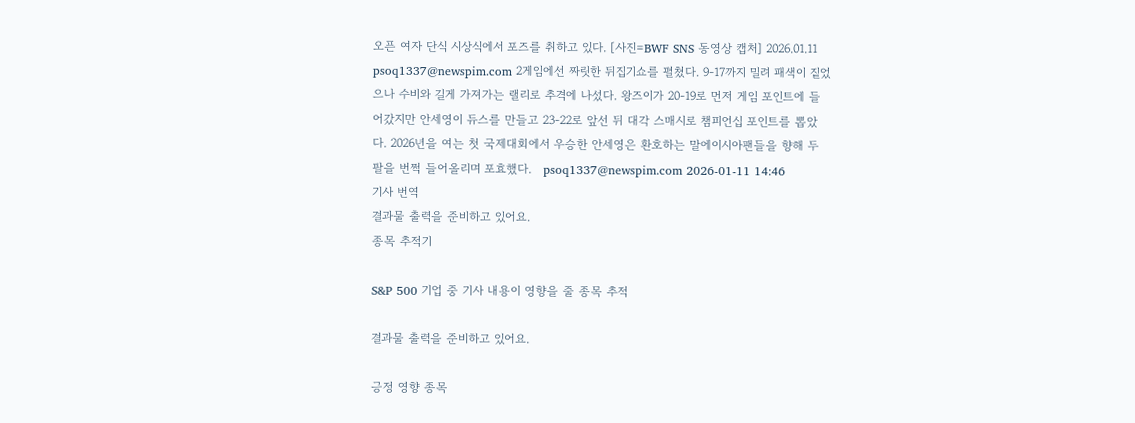오픈 여자 단식 시상식에서 포즈를 취하고 있다. [사진=BWF SNS 동영상 캡처] 2026.01.11 psoq1337@newspim.com 2게임에선 짜릿한 뒤집기쇼를 펼쳤다. 9-17까지 밀려 패색이 짙었으나 수비와 길게 가져가는 랠리로 추격에 나섰다. 왕즈이가 20-19로 먼저 게임 포인트에 들어갔지만 안세영이 듀스를 만들고 23-22로 앞선 뒤 대각 스매시로 챔피언십 포인트를 뽑았다. 2026년을 여는 첫 국제대회에서 우승한 안세영은 환호하는 말에이시아팬들을 향해 두 팔을 번쩍 들어올리며 포효했다.   psoq1337@newspim.com 2026-01-11 14:46
기사 번역
결과물 출력을 준비하고 있어요.
종목 추적기

S&P 500 기업 중 기사 내용이 영향을 줄 종목 추적

결과물 출력을 준비하고 있어요.

긍정 영향 종목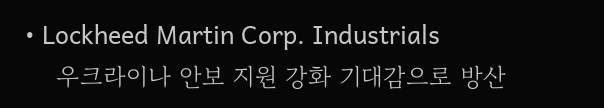• Lockheed Martin Corp. Industrials
    우크라이나 안보 지원 강화 기대감으로 방산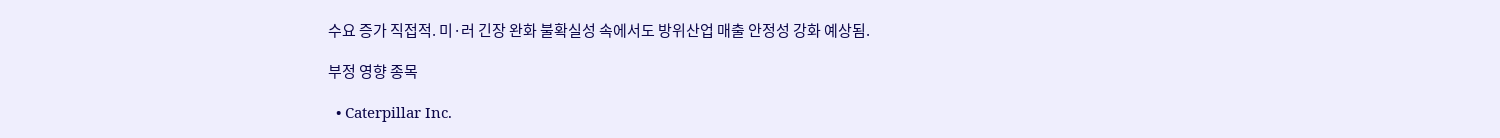수요 증가 직접적. 미·러 긴장 완화 불확실성 속에서도 방위산업 매출 안정성 강화 예상됨.

부정 영향 종목

  • Caterpillar Inc.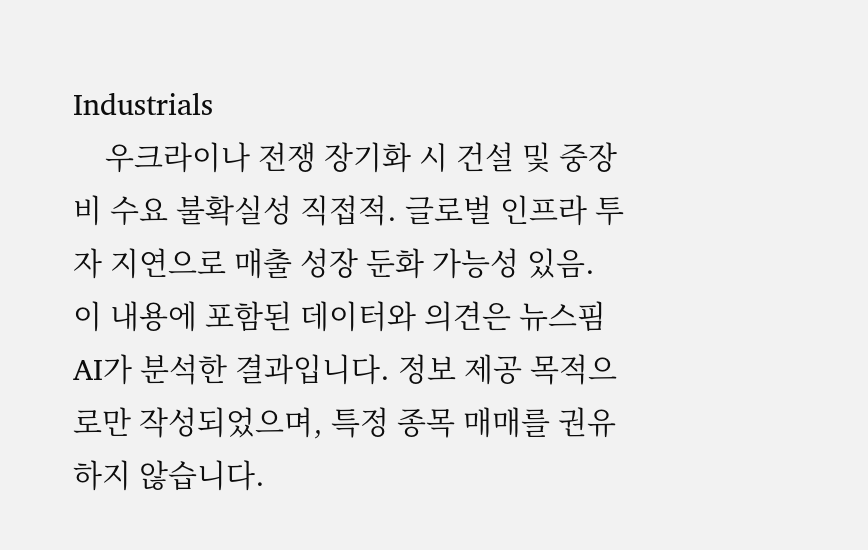Industrials
    우크라이나 전쟁 장기화 시 건설 및 중장비 수요 불확실성 직접적. 글로벌 인프라 투자 지연으로 매출 성장 둔화 가능성 있음.
이 내용에 포함된 데이터와 의견은 뉴스핌 AI가 분석한 결과입니다. 정보 제공 목적으로만 작성되었으며, 특정 종목 매매를 권유하지 않습니다.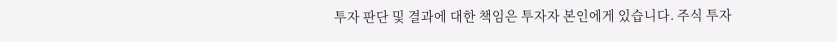투자 판단 및 결과에 대한 책임은 투자자 본인에게 있습니다. 주식 투자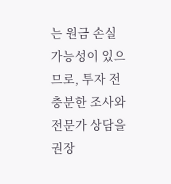는 원금 손실 가능성이 있으므로, 투자 전 충분한 조사와 전문가 상담을 권장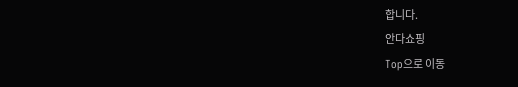합니다.
안다쇼핑
Top으로 이동